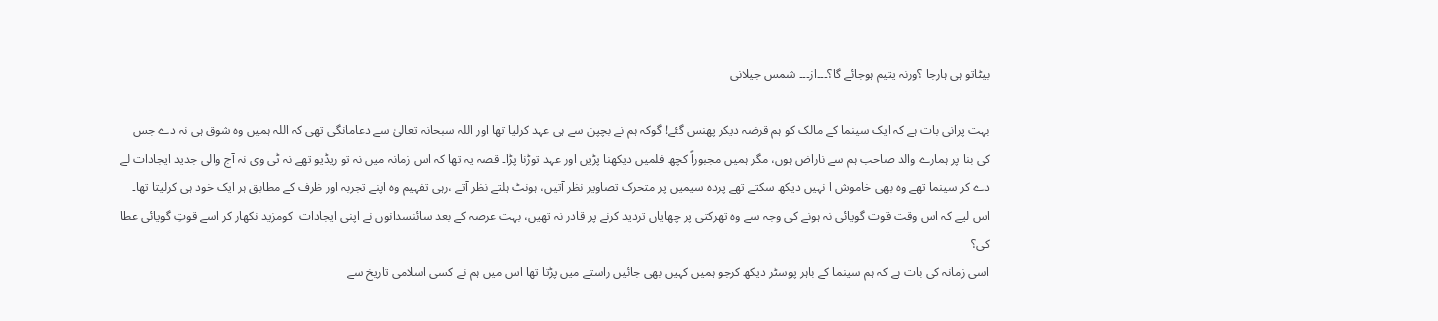بیٹاتو ہی ہارجا ؟ورنہ یتیم ہوجائے گا؟۔۔۔از۔۔۔ شمس جیلانی

بہت پرانی بات ہے کہ ایک سینما کے مالک کو ہم قرضہ دیکر پھنس گئے! گوکہ ہم نے بچپن سے ہی عہد کرلیا تھا اور اللہ سبحانہ تعالیٰ سے دعامانگی تھی کہ اللہ ہمیں وہ شوق ہی نہ دے جس کی بنا پر ہمارے والد صاحب ہم سے ناراض ہوں، مگر ہمیں مجبوراً کچھ فلمیں دیکھنا پڑیں اور عہد توڑنا پڑا۔ قصہ یہ تھا کہ اس زمانہ میں نہ تو ریڈیو تھے نہ ٹی وی نہ آج والی جدید ایجادات لے دے کر سینما تھے وہ بھی خاموش ا نہیں دیکھ سکتے تھے پردہ سیمیں پر متحرک تصاویر نظر آتیں، ہونٹ ہلتے نظر آتے ،رہی تفہیم وہ اپنے تجربہ اور ظرف کے مطابق ہر ایک خود ہی کرلیتا تھا۔ اس لیے کہ اس وقت قوت گویائی نہ ہونے کی وجہ سے وہ تھرکتی پر چھایاں تردید کرنے پر قادر نہ تھیں، بہت عرصہ کے بعد سائنسدانوں نے اپنی ایجادات  کومزید نکھار کر اسے قوتِ گویائی عطا کی؟
اسی زمانہ کی بات ہے کہ ہم سینما کے باہر پوسٹر دیکھ کرجو ہمیں کہیں بھی جائیں راستے میں پڑتا تھا اس میں ہم نے کسی اسلامی تاریخ سے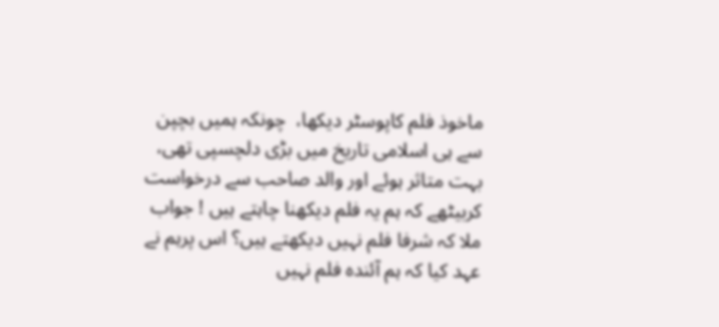ماخوذ فلم کاپوسٹر دیکھا،  چونکہ ہمیں بچپن سے ہی اسلامی تاریخ میں بڑی دلچسپی تھی، بہت متاثر ہوئے اور والد صاحب سے درخواست کربیٹھے کہ ہم یہ فلم دیکھنا چاہتے ہیں ! جواب ملا کہ شرفا فلم نہیں دیکھتے ہیں؟ اس پرہم نے عہد کیا کہ ہم آئندہ فلم نہیں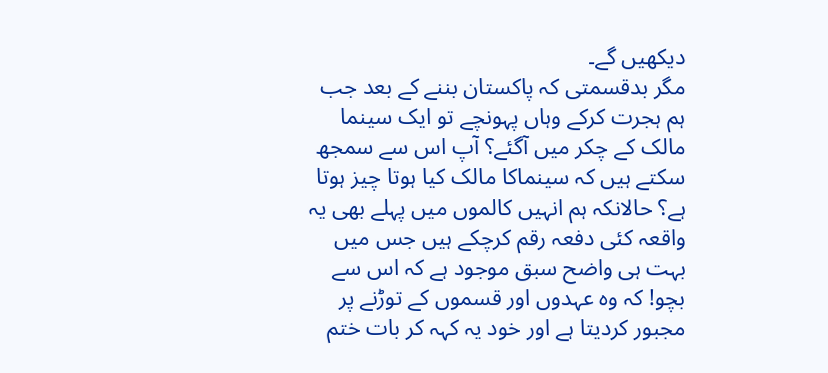دیکھیں گے۔
مگر بدقسمتی کہ پاکستان بننے کے بعد جب ہم ہجرت کرکے وہاں پہونچے تو ایک سینما مالک کے چکر میں آگئے؟ آپ اس سے سمجھ سکتے ہیں کہ سینماکا مالک کیا ہوتا چیز ہوتا ہے؟ حالانکہ ہم انہیں کالموں میں پہلے بھی یہ واقعہ کئی دفعہ رقم کرچکے ہیں جس میں بہت ہی واضح سبق موجود ہے کہ اس سے بچو! کہ وہ عہدوں اور قسموں کے توڑنے پر مجبور کردیتا ہے اور خود یہ کہہ کر بات ختم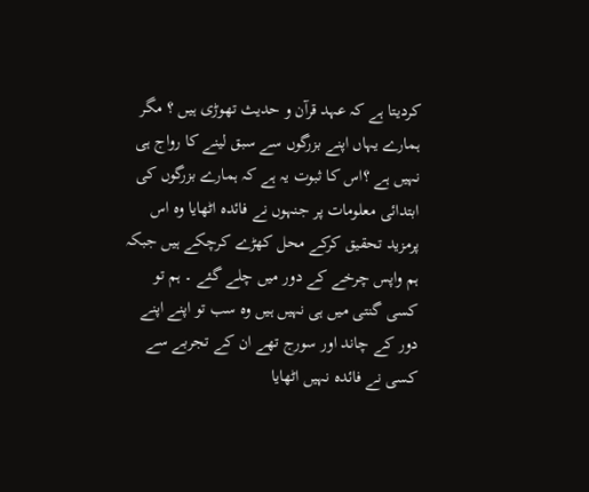کردیتا ہے کہ عہد قرآن و حدیث تھوڑی ہیں ؟ مگر ہمارے یہاں اپنے بزرگوں سے سبق لینے کا رواج ہی نہیں ہے ؟اس کا ثبوت یہ ہے کہ ہمارے بزرگوں کی ابتدائی معلومات پر جنہوں نے فائدہ اٹھایا وہ اس پرمزید تحقیق کرکے محل کھڑے کرچکے ہیں جبکہ ہم واپس چرخے کے دور میں چلے گئے ۔ ہم تو کسی گنتی میں ہی نہیں ہیں وہ سب تو اپنے اپنے دور کے چاند اور سورج تھے ان کے تجربے سے کسی نے فائدہ نہیں اٹھایا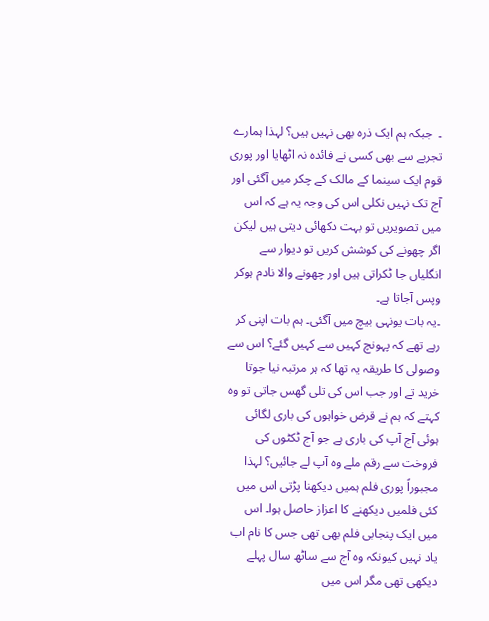۔  جبکہ ہم ایک ذرہ بھی نہیں ہیں؟ لہذا ہمارے تجربے سے بھی کسی نے فائدہ نہ اٹھایا اور پوری قوم ایک سینما کے مالک کے چکر میں آگئی اور آج تک نہیں نکلی اس کی وجہ یہ ہے کہ اس میں تصویریں تو بہت دکھائی دیتی ہیں لیکن اگر چھونے کی کوشش کریں تو دیوار سے انگلیاں جا ٹکراتی ہیں اور چھونے والا نادم ہوکر وپس آجاتا ہے۔
۔یہ بات یونہی بیچ میں آگئی۔ ہم بات اپنی کر رہے تھے کہ پہونچ کہیں سے کہیں گئے؟ اس سے وصولی کا طریقہ یہ تھا کہ ہر مرتبہ نیا جوتا خرید تے اور جب اس کی تلی گھس جاتی تو وہ کہتے کہ ہم نے قرض خواہوں کی باری لگائی ہوئی آج آپ کی باری ہے جو آج ٹکٹوں کی فروخت سے رقم ملے وہ آپ لے جائیں؟ لہذا مجبوراً پوری فلم ہمیں دیکھنا پڑتی اس میں کئی فلمیں دیکھنے کا اعزاز حاصل ہوا۔ اس میں ایک پنجابی فلم بھی تھی جس کا نام اب یاد نہیں کیونکہ وہ آج سے ساٹھ سال پہلے دیکھی تھی مگر اس میں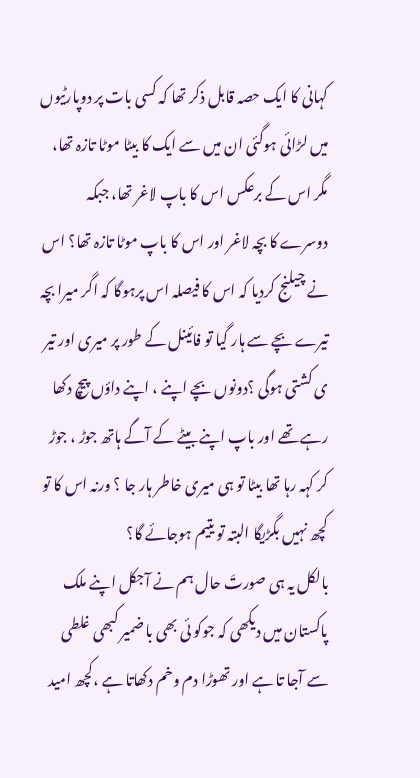کہانی کا ایک حصہ قابل ذکر تھا کہ کسی بات پر دوپارٹیوں میں لڑائی ہوگئی ان میں سے ایک کا بیٹا موٹا تازہ تھا، مگر اس کے برعکس اس کا باپ لاغر تھا، جبکہ دوسرے کا بچہ لاغر اور اس کا باپ موٹا تازہ تھا؟ اس نے چیلنج کردیا کہ اس کا فیصلہ اس پرہوگا کہ اگر میرا بچہ تیرے بچے سے ہار گیا تو فائینل کے طور پر میری اور تیر ی کشتی ہوگی ؟دونوں بچے اپنے ، اپنے داؤں پیچ دکھا رہے تھے اور باپ اپنے بیٹے کے آگے ہاتھ جوڑ ، جوڑ کر کہہ رہا تھا بیٹا تو ہی میری خاطر ہار جا ؟ ورنہ اس کا تو کچھ نہیں بگڑیگا البتہ تو یتیم ہوجائے گا؟
بالکل یہ ہی صورتَ حال ہم نے آجکل اپنے ملک پاکستان میں دیکھی کہ جوکو ئی بھی با ضمیر کبھی غلطی سے آجا تا ہے اور تھوڑا دم وخم دکھاتا ہے ،کچھ امید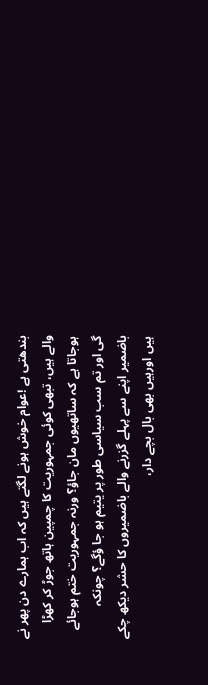بندھتی ہے !عوام خوش ہونے لگتے ہیں کہ اب ہمارے دن پھر نے والے ہیں، تبھی کوئی جمہوریت کا چمپین ہاتھ جوڑ کر کھڑا ہوجاتا ہے کہ ساتھیوں مان جاؤ؟ ورنہ جمہوریت ختم ہوجائے گی اور تم سب سیاسی طور پر یتیم ہو جا ؤگے؟ چونکہ باضمیر اپنے سے پہلے گزرنے والے باضمیروں کا حشر دیکھ چکے  ہیں اورہیں بھی بال بچے دار،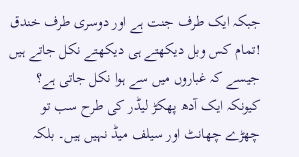جبکہ ایک طرف جنت ہے اور دوسری طرف خندق !تمام کس وبل دیکھتے ہی دیکھتے نکل جاتے ہیں جیسے کہ غباروں میں سے ہوا نکل جاتی ہے؟ کیونکہ ایک آدھ پھکڑ لیڈر کی طرح سب تو چھڑے چھانٹ اور سیلف میڈ نہیں ہیں۔ بلکہ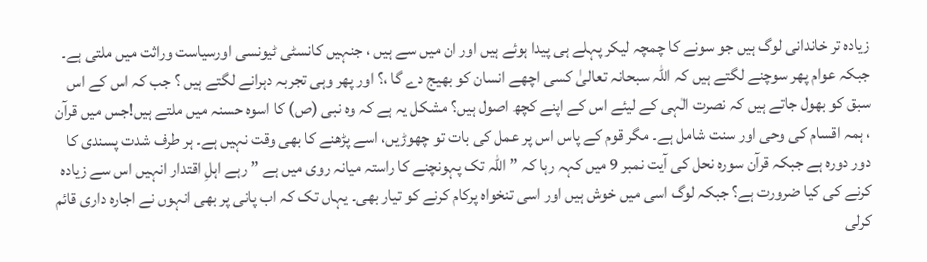زیادہ تر خاندانی لوگ ہیں جو سونے کا چمچہ لیکر پہلے ہی پیدا ہوئے ہیں اور ان میں سے ہیں ، جنہیں کانسٹی ٹیونسی اورسیاست وراثت میں ملتی ہے۔ جبکہ عوام پھر سوچنے لگتے ہیں کہ اللہ سبحانہ تعالیٰ کسی اچھے انسان کو بھیج دے گا ،؟ اور پھر وہی تجربہ دہرانے لگتے ہیں ؟ جب کہ اس کے اس سبق کو بھول جاتے ہیں کہ نصرت الٰہی کے لیئے اس کے اپنے کچھ اصول ہیں؟ مشکل یہ ہے کہ وہ نبی (ص) کا اسوہ حسنہ میں ملتے ہیں!جس میں قرآن ، ہمہ اقسام کی وحی اور سنت شامل ہے۔ مگر قوم کے پاس اس پر عمل کی بات تو چھوڑیں، اسے پڑھنے کا بھی وقت نہیں ہے۔ ہر طرف شدت پسندی کا دور دورہ ہے جبکہ قرآن سورہ نحل کی آیت نمبر 9 میں کہہ رہا کہ ” اللہ تک پہونچنے کا راستہ میانہ روی میں ہے ” رہے اہلِ اقتدار انہیں اس سے زیادہ کرنے کی کیا ضرورت ہے؟ جبکہ لوگ اسی میں خوش ہیں اور اسی تنخواہ پرکام کرنے کو تیار بھی۔ یہاں تک کہ اب پانی پر بھی انہوں نے اجارہ داری قائم کرلی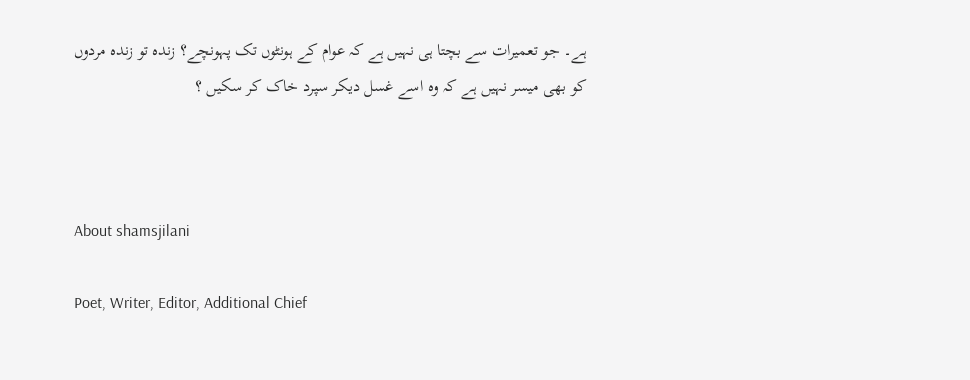ہے۔ جو تعمیرات سے بچتا ہی نہیں ہے کہ عوام کے ہونٹوں تک پہونچے؟ زندہ تو زندہ مردوں کو بھی میسر نہیں ہے کہ وہ اسے غسل دیکر سپرد خاک کر سکیں ؟



About shamsjilani

Poet, Writer, Editor, Additional Chief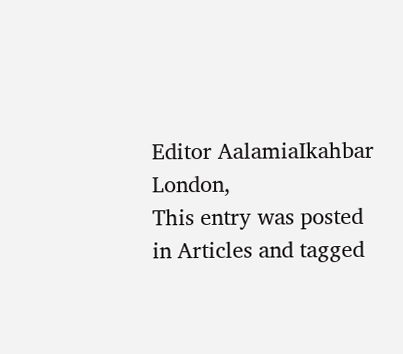Editor AalamiaIkahbar London,
This entry was posted in Articles and tagged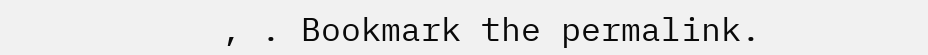, . Bookmark the permalink.